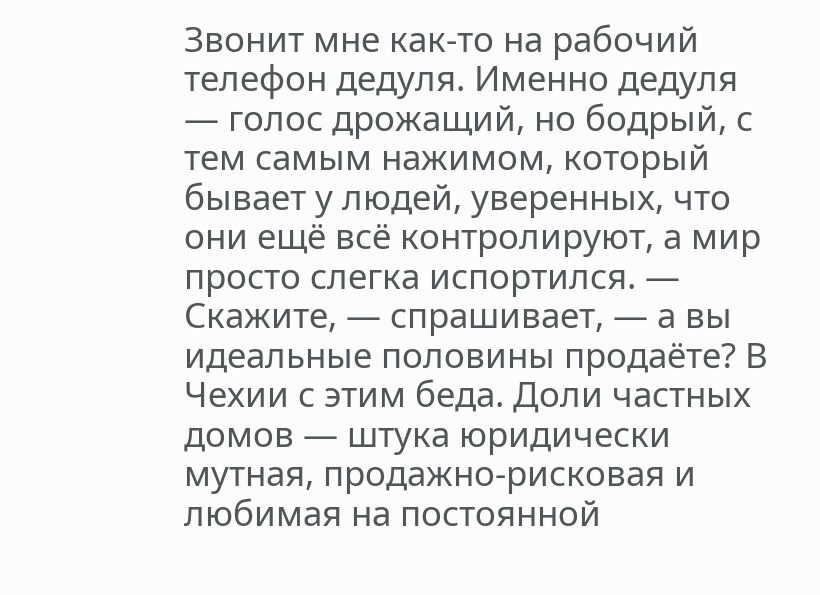Звонит мне как-то на рабочий телефон дедуля. Именно дедуля — голос дрожащий, но бодрый, с тем самым нажимом, который бывает у людей, уверенных, что они ещё всё контролируют, а мир просто слегка испортился. — Скажите, — спрашивает, — а вы идеальные половины продаёте? В Чехии с этим беда. Доли частных домов — штука юридически мутная, продажно-рисковая и любимая на постоянной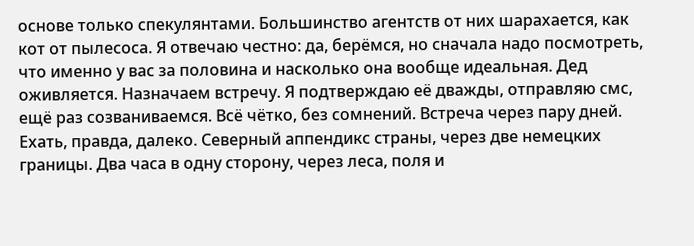основе только спекулянтами. Большинство агентств от них шарахается, как кот от пылесоса. Я отвечаю честно: да, берёмся, но сначала надо посмотреть, что именно у вас за половина и насколько она вообще идеальная. Дед оживляется. Назначаем встречу. Я подтверждаю её дважды, отправляю смс, ещё раз созваниваемся. Всё чётко, без сомнений. Встреча через пару дней. Ехать, правда, далеко. Северный аппендикс страны, через две немецких границы. Два часа в одну сторону, через леса, поля и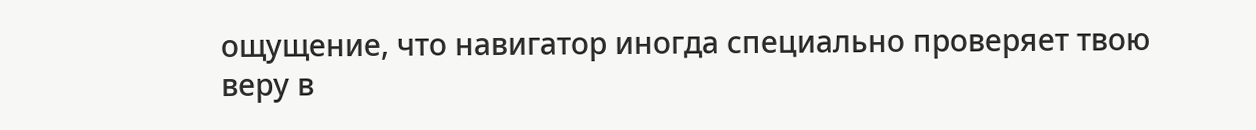ощущение, что навигатор иногда специально проверяет твою веру в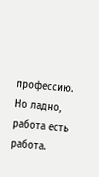профессию. Но ладно, работа есть работа.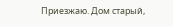Приезжаю. Дом старый,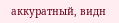аккуратный, видн